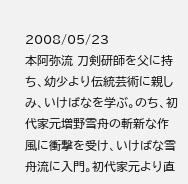2008/05/23
本阿弥流 刀剣研師を父に持ち、幼少より伝統芸術に親しみ、いけばなを学ぶ。のち、初代家元増野雪舟の斬新な作風に衝撃を受け、いけばな雪舟流に入門。初代家元より直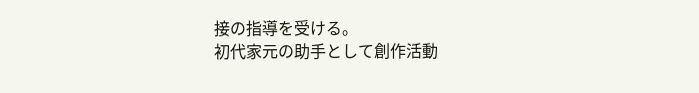接の指導を受ける。
初代家元の助手として創作活動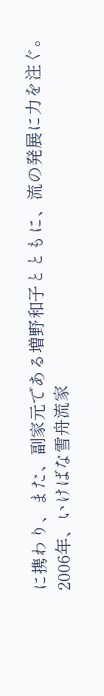に携わり、また、副家元である増野和子とともに、流の発展に力を注ぐ。
2006年、いけばな雪舟流家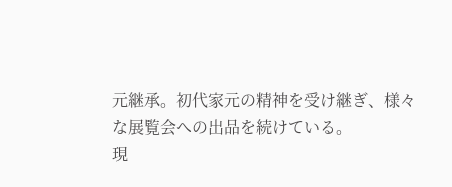元継承。初代家元の精神を受け継ぎ、様々な展覧会への出品を続けている。
現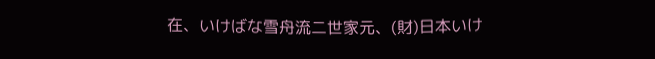在、いけばな雪舟流二世家元、(財)日本いけ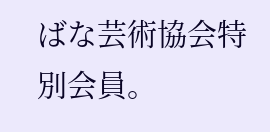ばな芸術協会特別会員。